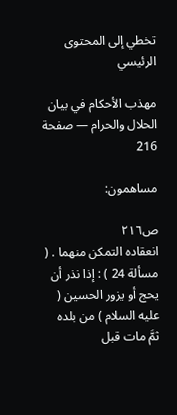تخطي إلى المحتوى الرئيسي

مهذب الأحكام في بيان الحلال والحرام — صفحة 216

مساهمون:

ص٢١٦
انعقاده التمكن منهما . ( مسألة 24 ) : إذا نذر أن يحج أو يزور الحسين ( عليه السلام ) من بلده ثمَّ مات قبل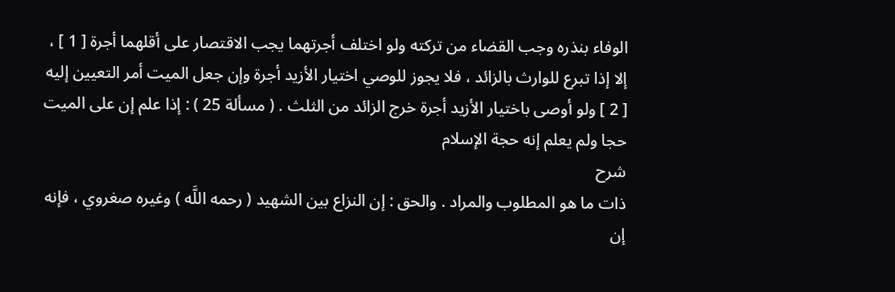الوفاء بنذره وجب القضاء من تركته ولو اختلف أجرتهما يجب الاقتصار على أقلهما أجرة [ 1 ] ، إلا إذا تبرع للوارث بالزائد ، فلا يجوز للوصي اختيار الأزيد أجرة وإن جعل الميت أمر التعيين إليه [ 2 ] ولو أوصى باختيار الأزيد أجرة خرج الزائد من الثلث . ( مسألة 25 ) : إذا علم إن على الميت حجا ولم يعلم إنه حجة الإسلام
شرح
ذات ما هو المطلوب والمراد . والحق : إن النزاع بين الشهيد ( رحمه اللَّه ) وغيره صغروي ، فإنه إن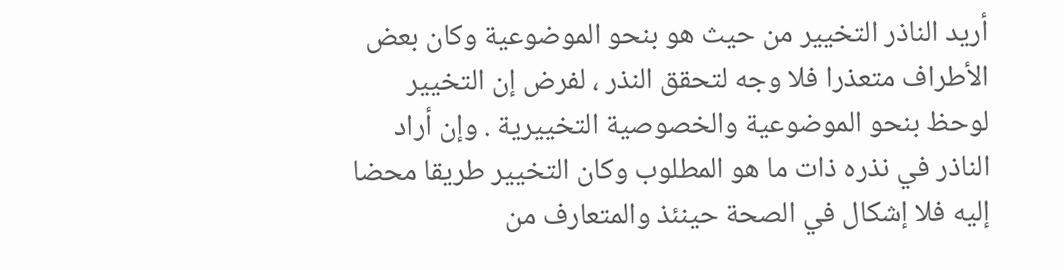أريد الناذر التخيير من حيث هو بنحو الموضوعية وكان بعض الأطراف متعذرا فلا وجه لتحقق النذر ، لفرض إن التخيير لوحظ بنحو الموضوعية والخصوصية التخييرية . وإن أراد الناذر في نذره ذات ما هو المطلوب وكان التخيير طريقا محضا إليه فلا إشكال في الصحة حينئذ والمتعارف من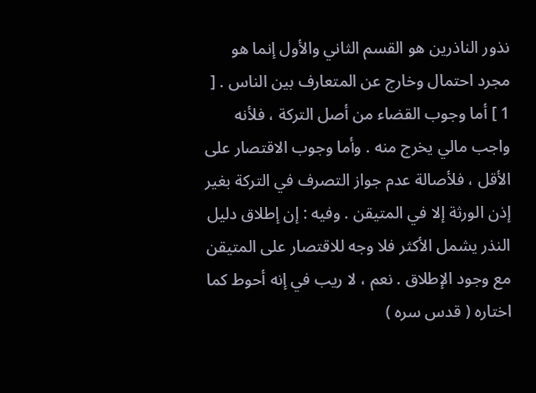نذور الناذرين هو القسم الثاني والأول إنما هو مجرد احتمال وخارج عن المتعارف بين الناس . [ 1 ] أما وجوب القضاء من أصل التركة ، فلأنه واجب مالي يخرج منه . وأما وجوب الاقتصار على الأقل ، فلأصالة عدم جواز التصرف في التركة بغير إذن الورثة إلا في المتيقن . وفيه : إن إطلاق دليل النذر يشمل الأكثر فلا وجه للاقتصار على المتيقن مع وجود الإطلاق . نعم ، لا ريب في إنه أحوط كما اختاره ( قدس سره )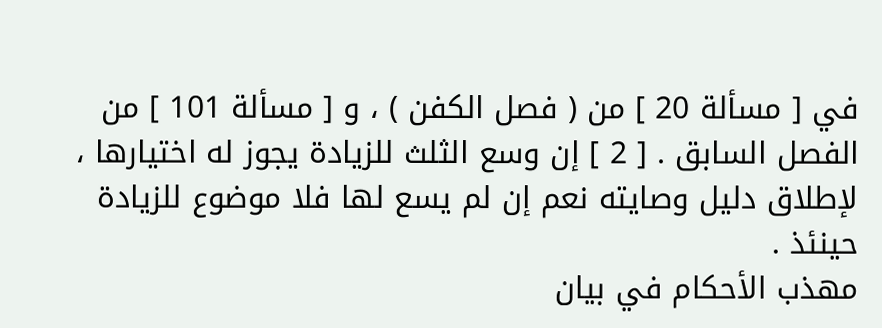في [ مسألة 20 ] من ( فصل الكفن ) ، و [ مسألة 101 ] من الفصل السابق . [ 2 ] إن وسع الثلث للزيادة يجوز له اختيارها ، لإطلاق دليل وصايته نعم إن لم يسع لها فلا موضوع للزيادة حينئذ .
مهذب الأحكام في بيان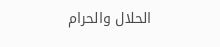الحلال والحرام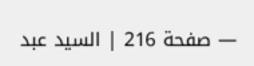— صفحة 216 | السيد عبد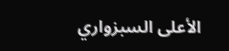الأعلى السبزواري